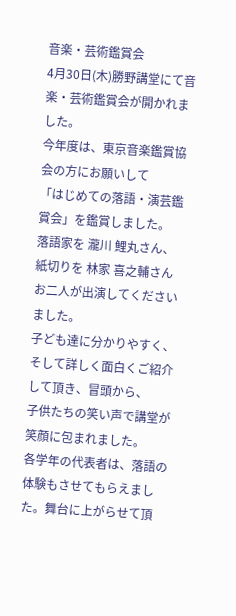音楽・芸術鑑賞会
4月30日(木)勝野講堂にて音楽・芸術鑑賞会が開かれました。
今年度は、東京音楽鑑賞協会の方にお願いして
「はじめての落語・演芸鑑賞会」を鑑賞しました。
落語家を 瀧川 鯉丸さん、 紙切りを 林家 喜之輔さん
お二人が出演してくださいました。
子ども達に分かりやすく、そして詳しく面白くご紹介して頂き、冒頭から、
子供たちの笑い声で講堂が笑顔に包まれました。
各学年の代表者は、落語の体験もさせてもらえました。舞台に上がらせて頂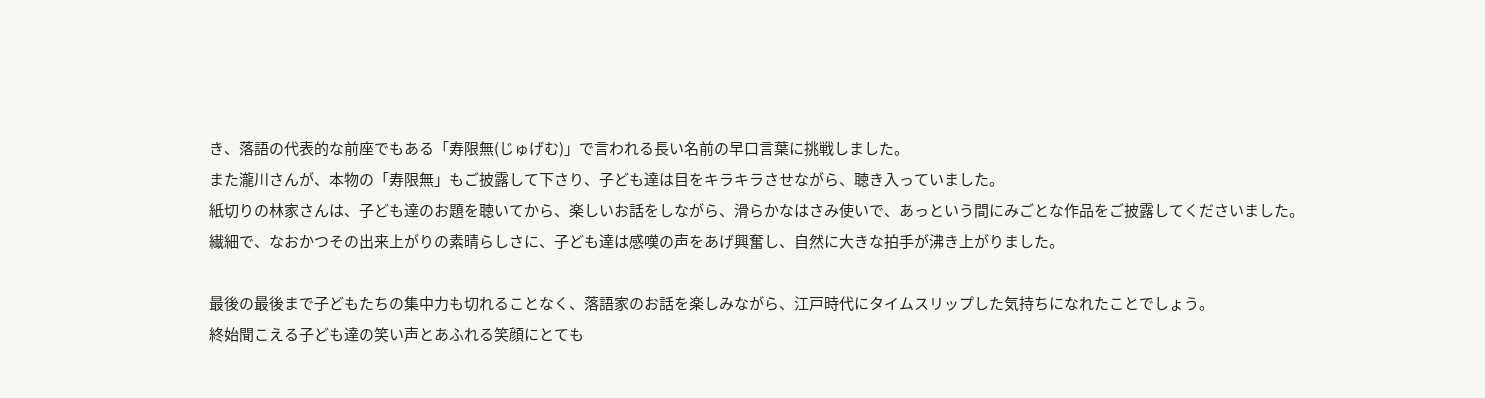き、落語の代表的な前座でもある「寿限無(じゅげむ)」で言われる長い名前の早口言葉に挑戦しました。
また瀧川さんが、本物の「寿限無」もご披露して下さり、子ども達は目をキラキラさせながら、聴き入っていました。
紙切りの林家さんは、子ども達のお題を聴いてから、楽しいお話をしながら、滑らかなはさみ使いで、あっという間にみごとな作品をご披露してくださいました。
繊細で、なおかつその出来上がりの素晴らしさに、子ども達は感嘆の声をあげ興奮し、自然に大きな拍手が沸き上がりました。

最後の最後まで子どもたちの集中力も切れることなく、落語家のお話を楽しみながら、江戸時代にタイムスリップした気持ちになれたことでしょう。
終始聞こえる子ども達の笑い声とあふれる笑顔にとても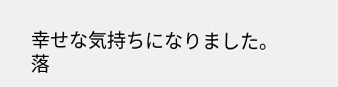幸せな気持ちになりました。
落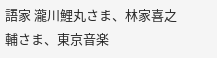語家 瀧川鯉丸さま、林家喜之輔さま、東京音楽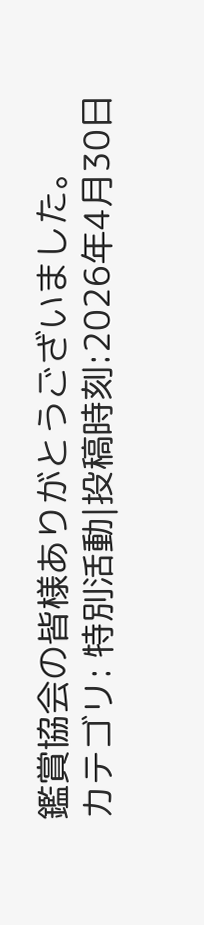鑑賞協会の皆様ありがとうございました。
カテゴリ: 特別活動|投稿時刻:2026年4月30日